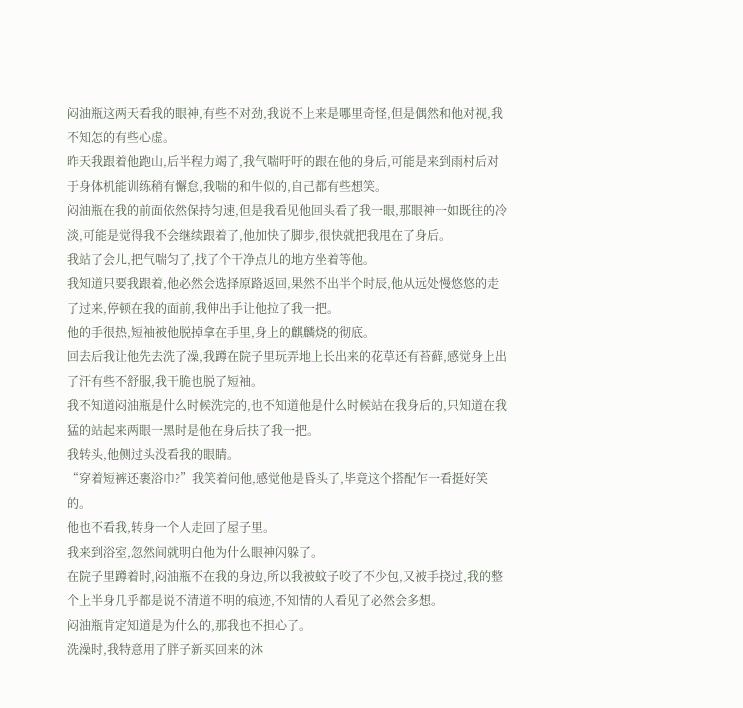闷油瓶这两天看我的眼神,有些不对劲,我说不上来是哪里奇怪,但是偶然和他对视,我不知怎的有些心虚。
昨天我跟着他跑山,后半程力竭了,我气喘吁吁的跟在他的身后,可能是来到雨村后对于身体机能训练稍有懈怠,我喘的和牛似的,自己都有些想笑。
闷油瓶在我的前面依然保持匀速,但是我看见他回头看了我一眼,那眼神一如既往的冷淡,可能是觉得我不会继续跟着了,他加快了脚步,很快就把我甩在了身后。
我站了会儿,把气喘匀了,找了个干净点儿的地方坐着等他。
我知道只要我跟着,他必然会选择原路返回,果然不出半个时辰,他从远处慢悠悠的走了过来,停顿在我的面前,我伸出手让他拉了我一把。
他的手很热,短袖被他脱掉拿在手里,身上的麒麟烧的彻底。
回去后我让他先去洗了澡,我蹲在院子里玩弄地上长出来的花草还有苔藓,感觉身上出了汗有些不舒服,我干脆也脱了短袖。
我不知道闷油瓶是什么时候洗完的,也不知道他是什么时候站在我身后的,只知道在我猛的站起来两眼一黑时是他在身后扶了我一把。
我转头,他侧过头没看我的眼睛。
“穿着短裤还裹浴巾?”我笑着问他,感觉他是昏头了,毕竟这个搭配乍一看挺好笑的。
他也不看我,转身一个人走回了屋子里。
我来到浴室,忽然间就明白他为什么眼神闪躲了。
在院子里蹲着时,闷油瓶不在我的身边,所以我被蚊子咬了不少包,又被手挠过,我的整个上半身几乎都是说不清道不明的痕迹,不知情的人看见了必然会多想。
闷油瓶肯定知道是为什么的,那我也不担心了。
洗澡时,我特意用了胖子新买回来的沐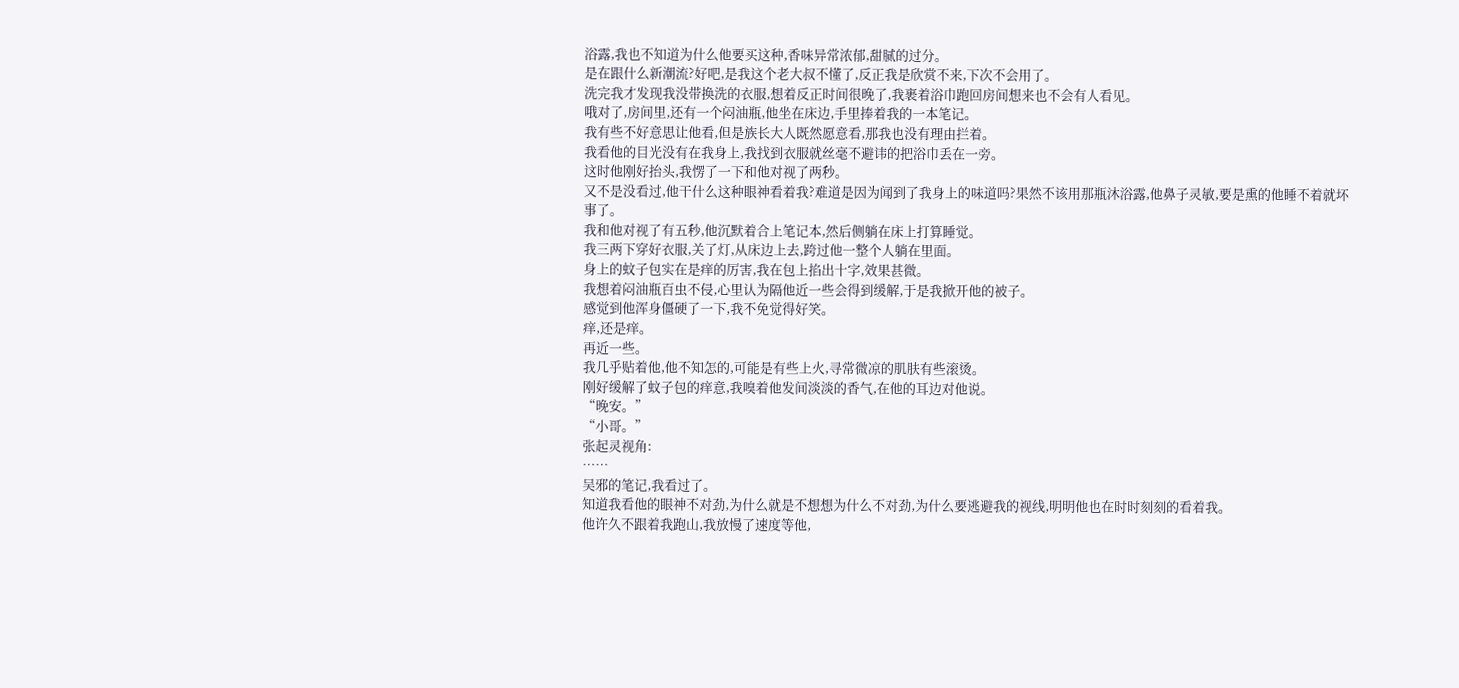浴露,我也不知道为什么他要买这种,香味异常浓郁,甜腻的过分。
是在跟什么新潮流?好吧,是我这个老大叔不懂了,反正我是欣赏不来,下次不会用了。
洗完我才发现我没带换洗的衣服,想着反正时间很晚了,我裹着浴巾跑回房间想来也不会有人看见。
哦对了,房间里,还有一个闷油瓶,他坐在床边,手里捧着我的一本笔记。
我有些不好意思让他看,但是族长大人既然愿意看,那我也没有理由拦着。
我看他的目光没有在我身上,我找到衣服就丝毫不避讳的把浴巾丢在一旁。
这时他刚好抬头,我愣了一下和他对视了两秒。
又不是没看过,他干什么这种眼神看着我?难道是因为闻到了我身上的味道吗?果然不该用那瓶沐浴露,他鼻子灵敏,要是熏的他睡不着就坏事了。
我和他对视了有五秒,他沉默着合上笔记本,然后侧躺在床上打算睡觉。
我三两下穿好衣服,关了灯,从床边上去,跨过他一整个人躺在里面。
身上的蚊子包实在是痒的厉害,我在包上掐出十字,效果甚微。
我想着闷油瓶百虫不侵,心里认为隔他近一些会得到缓解,于是我掀开他的被子。
感觉到他浑身僵硬了一下,我不免觉得好笑。
痒,还是痒。
再近一些。
我几乎贴着他,他不知怎的,可能是有些上火,寻常微凉的肌肤有些滚烫。
刚好缓解了蚊子包的痒意,我嗅着他发间淡淡的香气,在他的耳边对他说。
“晚安。”
“小哥。”
张起灵视角:
……
吴邪的笔记,我看过了。
知道我看他的眼神不对劲,为什么就是不想想为什么不对劲,为什么要逃避我的视线,明明他也在时时刻刻的看着我。
他许久不跟着我跑山,我放慢了速度等他,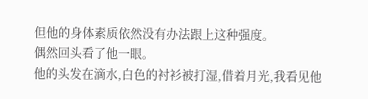但他的身体素质依然没有办法跟上这种强度。
偶然回头看了他一眼。
他的头发在滴水,白色的衬衫被打湿,借着月光,我看见他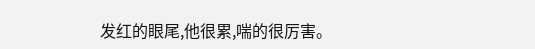发红的眼尾,他很累,喘的很厉害。